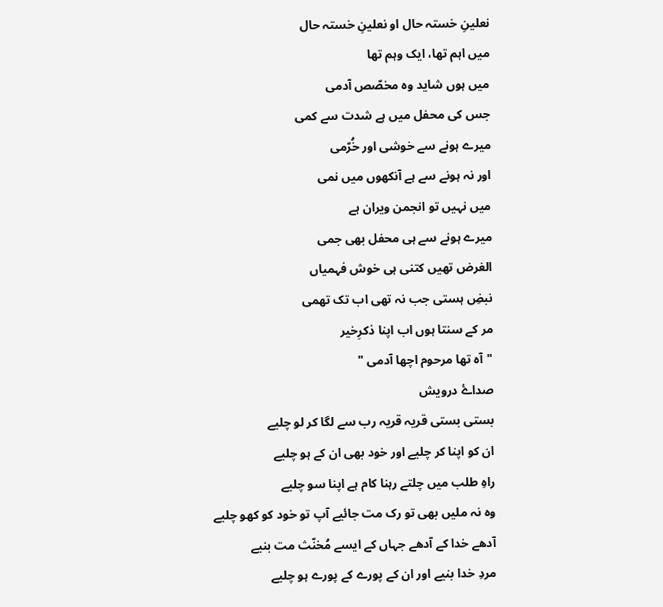نعلینِ خستہ حال او نعلینِ خستہ حال
میں اہم تھا، ایک وہم تھا
میں ہوں شاید وہ مخصّص آدمی
جس کی محفل میں ہے شدت سے کمی
میرے ہونے سے خوشی اور خُرّمی
اور نہ ہونے سے ہے آنکھوں میں نمی
میں نہیں تو انجمن ویران ہے
میرے ہونے سے ہی محفل بھی جمی
الغرض تھیں کتنی ہی خوش فہمیاں
نبضِ ہستی جب نہ تھی اب تک تھمی
مر کے سنتا ہوں اب اپنا ذکرِخیر
"آہ تھا مرحوم اچھا آدمی "
صداۓ درویش
بستی بستی قریہ قریہ رب سے لگا کر لو چلیے
ان کو اپنا کر چلیے اور خود بھی ان کے ہو چلیے
راہِ طلب میں چلتے رہنا کام ہے اپنا سو چلیے
وہ نہ ملیں بھی تو رک مت جائیے آپ تو خود کو کھو چلیے
آدھے خدا کے آدھے جہاں کے ایسے مُخنّث مت بنیے
مردِ خدا بنیے اور ان کے پورے کے پورے ہو چلیے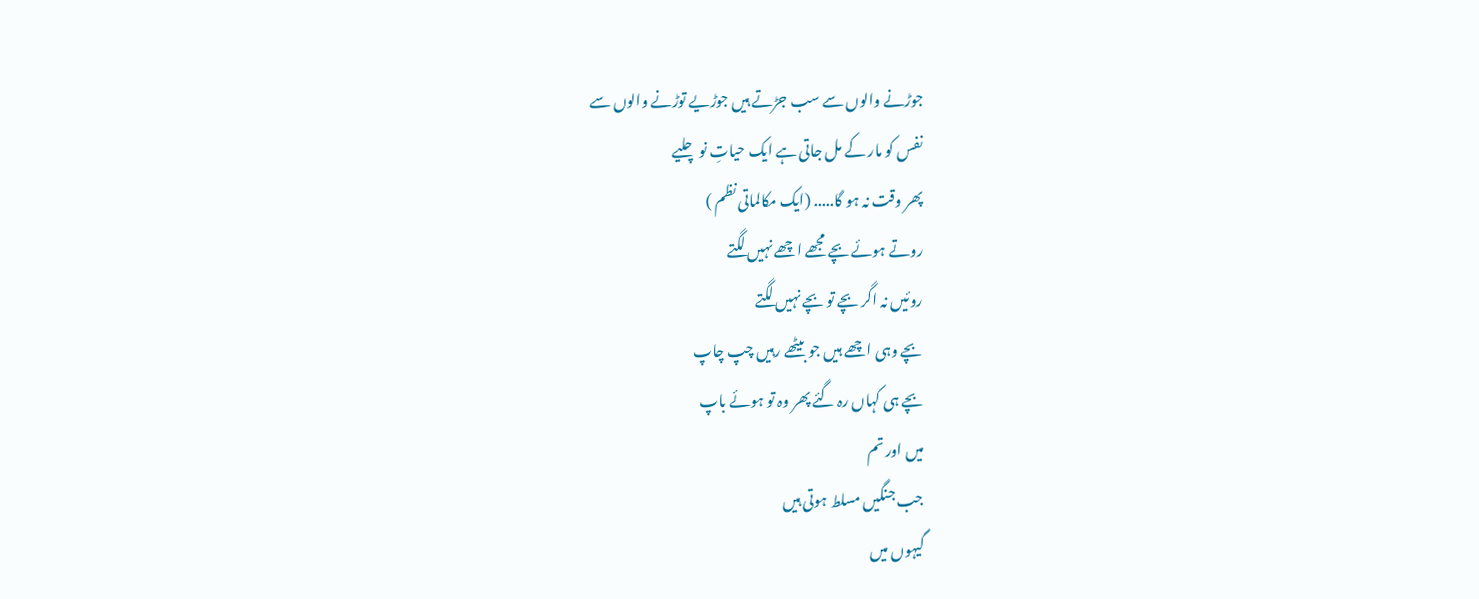جوڑنے والوں سے سب جڑتے ہیں جوڑیے توڑنے والوں سے
نفس کو مار کے مل جاتی ہے ایک حیاتِ نو چلیے
پھر وقت نہ ہو گا..... (ایک مکالماتی نظم )
روتے ہوئے بچے مجھے اچھے نہیں لگتے
روئیں نہ اگر بچے تو بچے نہیں لگتے
بچے وہی اچھے ہیں جو بیٹھے رہیں چپ چاپ
بچے ہی کہاں رہ گئے پھر وہ تو ہوئے باپ
میں اور تم
جب جنگیں مسلط ہوتی ہیں
گیہوں میں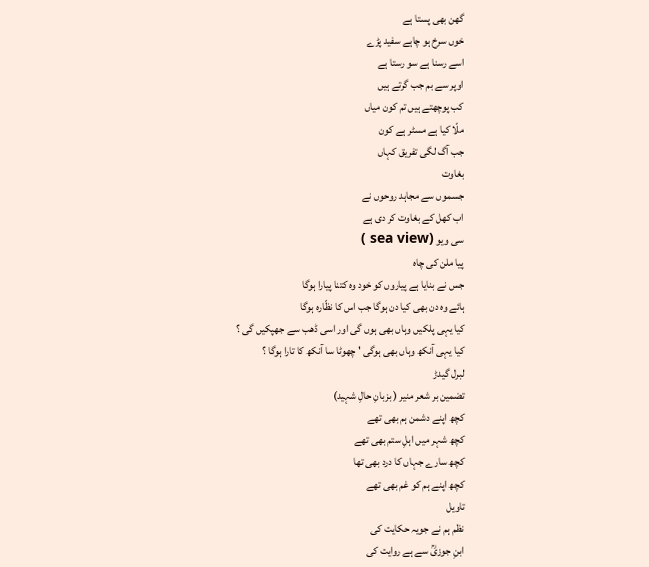گھن بھی پستا ہے
خوں سرخ ہو چاہے سفید پڑے
اسے رسنا ہے سو رستا ہے
اوپر سے بم جب گرتے ہیں
کب پوچھتے ہیں تم کون میاں
ملّا کیا ہے مسٹر ہے کون
جب آگ لگی تفریق کہاں
بغاوت
جسموں سے مجاہد روحوں نے
اب کھل کے بغاوت کر دی ہے
سی ویو (sea view )
پیا ملن کی چاہ
جس نے بنایا ہے پیاروں کو خود وہ کتنا پیارا ہوگا
ہائے وہ دن بھی کیا دن ہوگا جب اس کا نظّارہ ہوگا
کیا یہی پلکیں وہاں بھی ہوں گی اور اسی ڈھب سے جھپکیں گی ؟
کیا یہی آنکھ وہاں بھی ہوگی ' چھوٹا سا آنکھ کا تارا ہوگا ؟
لبرل گیدڑ
تضمین بر شعر منیر ( بزبانِ حالِ شہید)
کچھ اپنے دشمن ہم بھی تھے
کچھ شہر میں اہلِ ستم بھی تھے
کچھ سارے جہاں کا درد بھی تھا
کچھ اپنے ہم کو غم بھی تھے
تاویل
نظم ہم نے جویہ حکایت کی
ابنِ جوزیؒ سے ہے روایت کی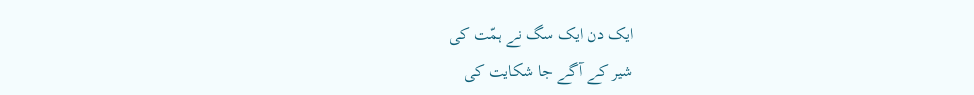ایک دن ایک سگ نے ہمّت کی
شیر کے آگے جا شکایت کی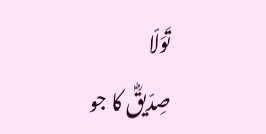تَوَلّا
صِدّیقؓ کا جو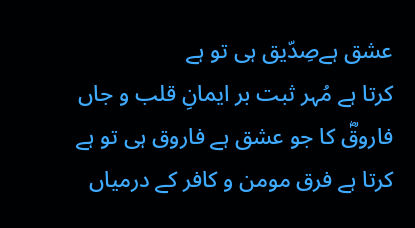عشق ہےصِدّیق ہی تو ہے
کرتا ہے مُہر ثبت بر ایمانِ قلب و جاں
فاروقؓ کا جو عشق ہے فاروق ہی تو ہے
کرتا ہے فرق مومن و کافر کے درمیاں